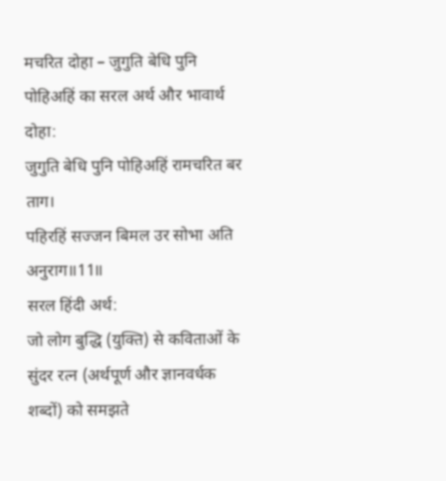मचरित दोहा – जुगुति बेधि पुनि पोहिअहिं का सरल अर्थ और भावार्थ
दोहा:
जुगुति बेधि पुनि पोहिअहिं रामचरित बर ताग।
पहिरहिं सज्जन बिमल उर सोभा अति अनुराग॥11॥
सरल हिंदी अर्थ:
जो लोग बुद्धि (युक्ति) से कविताओं के सुंदर रत्न (अर्थपूर्ण और ज्ञानवर्धक शब्दों) को समझते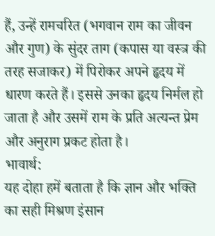हैं, उन्हें रामचरित (भगवान राम का जीवन और गुण) के सुंदर ताग (कपास या वस्त्र की तरह सजाकर) में पिरोकर अपने हृदय में धारण करते हैं। इससे उनका हृदय निर्मल हो जाता है और उसमें राम के प्रति अत्यन्त प्रेम और अनुराग प्रकट होता है।
भावार्थ:
यह दोहा हमें बताता है कि ज्ञान और भक्ति का सही मिश्रण इंसान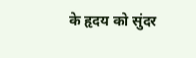के हृदय को सुंदर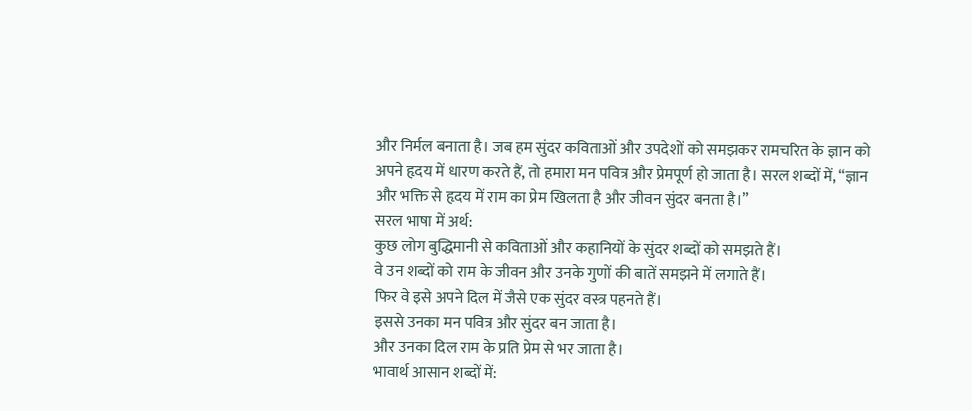और निर्मल बनाता है। जब हम सुंदर कविताओं और उपदेशों को समझकर रामचरित के ज्ञान को अपने हृदय में धारण करते हैं, तो हमारा मन पवित्र और प्रेमपूर्ण हो जाता है। सरल शब्दों में, “ज्ञान और भक्ति से हृदय में राम का प्रेम खिलता है और जीवन सुंदर बनता है।”
सरल भाषा में अर्थ:
कुछ लोग बुद्धिमानी से कविताओं और कहानियों के सुंदर शब्दों को समझते हैं।
वे उन शब्दों को राम के जीवन और उनके गुणों की बातें समझने में लगाते हैं।
फिर वे इसे अपने दिल में जैसे एक सुंदर वस्त्र पहनते हैं।
इससे उनका मन पवित्र और सुंदर बन जाता है।
और उनका दिल राम के प्रति प्रेम से भर जाता है।
भावार्थ आसान शब्दों में: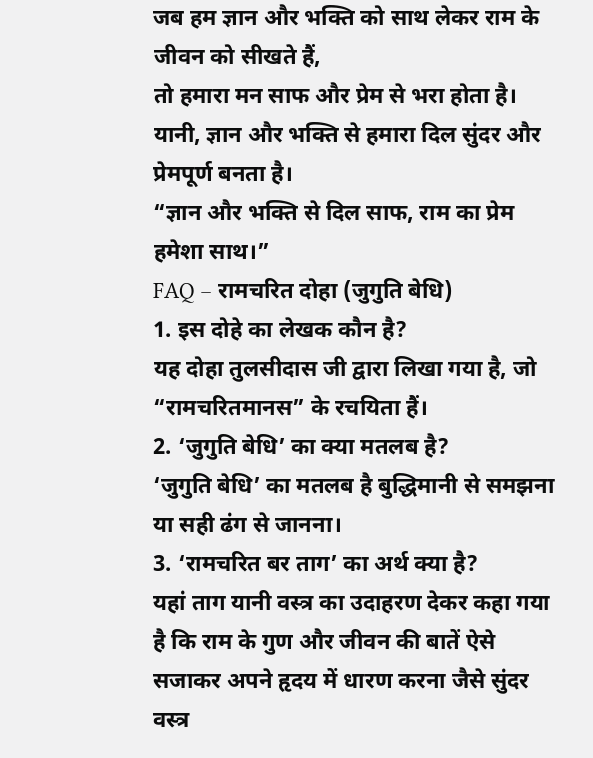जब हम ज्ञान और भक्ति को साथ लेकर राम के जीवन को सीखते हैं,
तो हमारा मन साफ और प्रेम से भरा होता है।
यानी, ज्ञान और भक्ति से हमारा दिल सुंदर और प्रेमपूर्ण बनता है।
“ज्ञान और भक्ति से दिल साफ, राम का प्रेम हमेशा साथ।”
FAQ – रामचरित दोहा (जुगुति बेधि)
1. इस दोहे का लेखक कौन है?
यह दोहा तुलसीदास जी द्वारा लिखा गया है, जो “रामचरितमानस” के रचयिता हैं।
2. ‘जुगुति बेधि’ का क्या मतलब है?
‘जुगुति बेधि’ का मतलब है बुद्धिमानी से समझना या सही ढंग से जानना।
3. ‘रामचरित बर ताग’ का अर्थ क्या है?
यहां ताग यानी वस्त्र का उदाहरण देकर कहा गया है कि राम के गुण और जीवन की बातें ऐसे सजाकर अपने हृदय में धारण करना जैसे सुंदर वस्त्र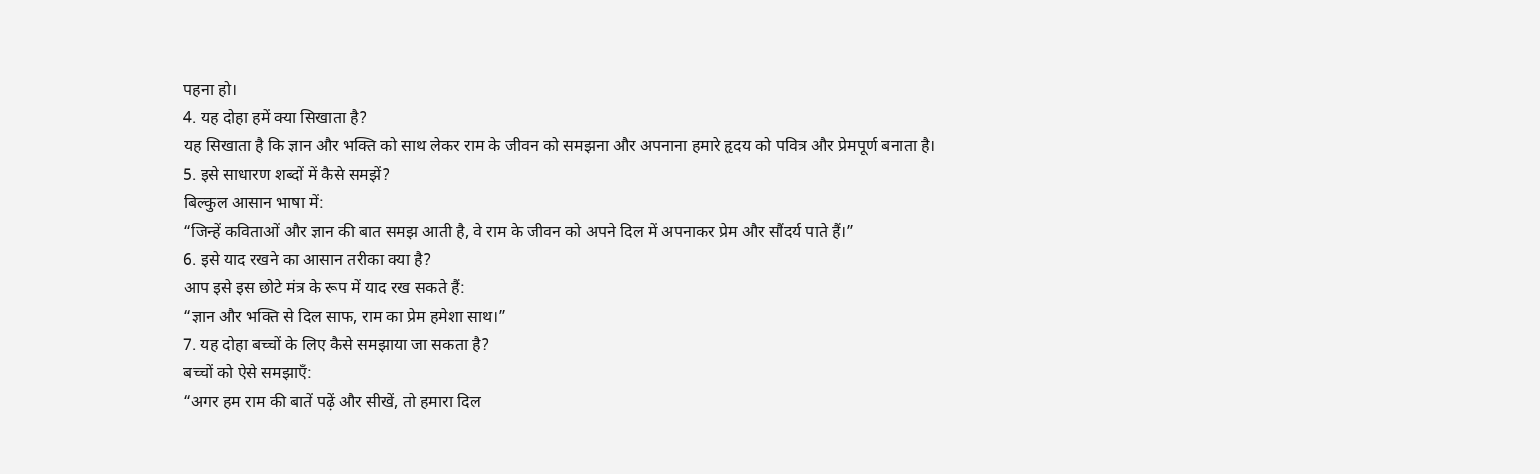पहना हो।
4. यह दोहा हमें क्या सिखाता है?
यह सिखाता है कि ज्ञान और भक्ति को साथ लेकर राम के जीवन को समझना और अपनाना हमारे हृदय को पवित्र और प्रेमपूर्ण बनाता है।
5. इसे साधारण शब्दों में कैसे समझें?
बिल्कुल आसान भाषा में:
“जिन्हें कविताओं और ज्ञान की बात समझ आती है, वे राम के जीवन को अपने दिल में अपनाकर प्रेम और सौंदर्य पाते हैं।”
6. इसे याद रखने का आसान तरीका क्या है?
आप इसे इस छोटे मंत्र के रूप में याद रख सकते हैं:
“ज्ञान और भक्ति से दिल साफ, राम का प्रेम हमेशा साथ।”
7. यह दोहा बच्चों के लिए कैसे समझाया जा सकता है?
बच्चों को ऐसे समझाएँ:
“अगर हम राम की बातें पढ़ें और सीखें, तो हमारा दिल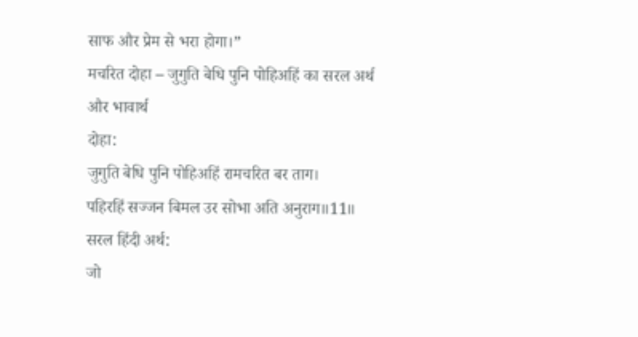साफ और प्रेम से भरा होगा।”
मचरित दोहा – जुगुति बेधि पुनि पोहिअहिं का सरल अर्थ और भावार्थ
दोहा:
जुगुति बेधि पुनि पोहिअहिं रामचरित बर ताग।
पहिरहिं सज्जन बिमल उर सोभा अति अनुराग॥11॥
सरल हिंदी अर्थ:
जो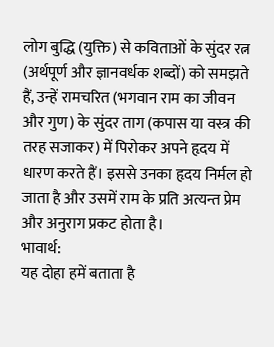लोग बुद्धि (युक्ति) से कविताओं के सुंदर रत्न (अर्थपूर्ण और ज्ञानवर्धक शब्दों) को समझते हैं, उन्हें रामचरित (भगवान राम का जीवन और गुण) के सुंदर ताग (कपास या वस्त्र की तरह सजाकर) में पिरोकर अपने हृदय में धारण करते हैं। इससे उनका हृदय निर्मल हो जाता है और उसमें राम के प्रति अत्यन्त प्रेम और अनुराग प्रकट होता है।
भावार्थ:
यह दोहा हमें बताता है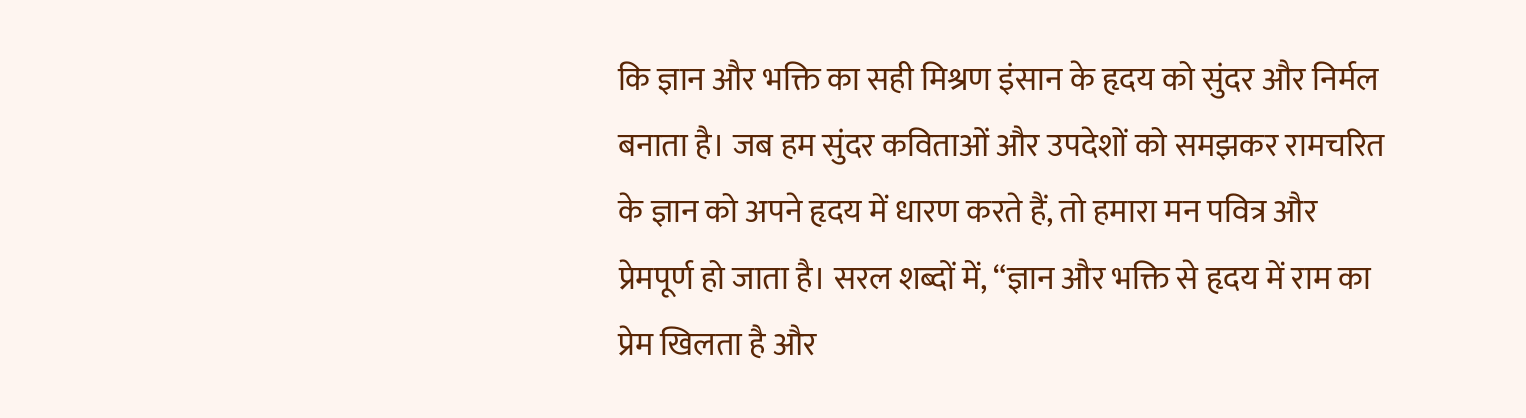कि ज्ञान और भक्ति का सही मिश्रण इंसान के हृदय को सुंदर और निर्मल बनाता है। जब हम सुंदर कविताओं और उपदेशों को समझकर रामचरित के ज्ञान को अपने हृदय में धारण करते हैं, तो हमारा मन पवित्र और प्रेमपूर्ण हो जाता है। सरल शब्दों में, “ज्ञान और भक्ति से हृदय में राम का प्रेम खिलता है और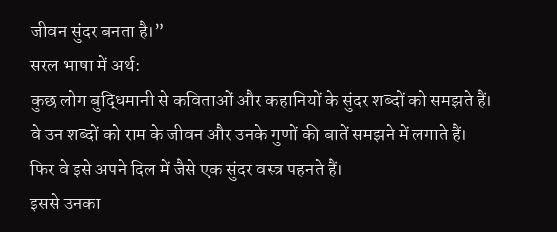जीवन सुंदर बनता है।”
सरल भाषा में अर्थ:
कुछ लोग बुद्धिमानी से कविताओं और कहानियों के सुंदर शब्दों को समझते हैं।
वे उन शब्दों को राम के जीवन और उनके गुणों की बातें समझने में लगाते हैं।
फिर वे इसे अपने दिल में जैसे एक सुंदर वस्त्र पहनते हैं।
इससे उनका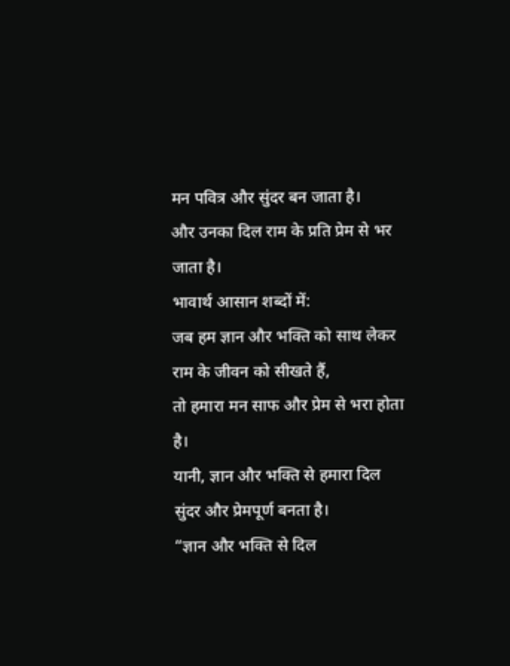मन पवित्र और सुंदर बन जाता है।
और उनका दिल राम के प्रति प्रेम से भर जाता है।
भावार्थ आसान शब्दों में:
जब हम ज्ञान और भक्ति को साथ लेकर राम के जीवन को सीखते हैं,
तो हमारा मन साफ और प्रेम से भरा होता है।
यानी, ज्ञान और भक्ति से हमारा दिल सुंदर और प्रेमपूर्ण बनता है।
“ज्ञान और भक्ति से दिल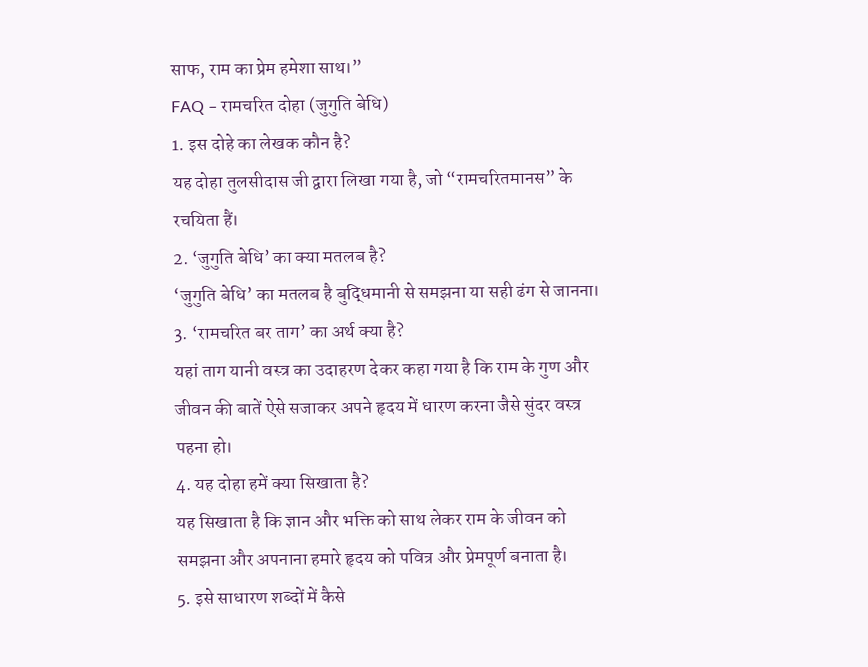साफ, राम का प्रेम हमेशा साथ।”
FAQ – रामचरित दोहा (जुगुति बेधि)
1. इस दोहे का लेखक कौन है?
यह दोहा तुलसीदास जी द्वारा लिखा गया है, जो “रामचरितमानस” के रचयिता हैं।
2. ‘जुगुति बेधि’ का क्या मतलब है?
‘जुगुति बेधि’ का मतलब है बुद्धिमानी से समझना या सही ढंग से जानना।
3. ‘रामचरित बर ताग’ का अर्थ क्या है?
यहां ताग यानी वस्त्र का उदाहरण देकर कहा गया है कि राम के गुण और जीवन की बातें ऐसे सजाकर अपने हृदय में धारण करना जैसे सुंदर वस्त्र पहना हो।
4. यह दोहा हमें क्या सिखाता है?
यह सिखाता है कि ज्ञान और भक्ति को साथ लेकर राम के जीवन को समझना और अपनाना हमारे हृदय को पवित्र और प्रेमपूर्ण बनाता है।
5. इसे साधारण शब्दों में कैसे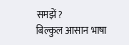समझें?
बिल्कुल आसान भाषा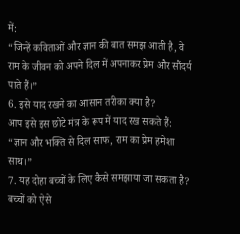में:
“जिन्हें कविताओं और ज्ञान की बात समझ आती है, वे राम के जीवन को अपने दिल में अपनाकर प्रेम और सौंदर्य पाते हैं।”
6. इसे याद रखने का आसान तरीका क्या है?
आप इसे इस छोटे मंत्र के रूप में याद रख सकते हैं:
“ज्ञान और भक्ति से दिल साफ, राम का प्रेम हमेशा साथ।”
7. यह दोहा बच्चों के लिए कैसे समझाया जा सकता है?
बच्चों को ऐसे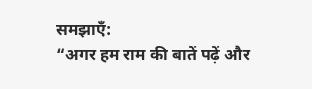समझाएँ:
“अगर हम राम की बातें पढ़ें और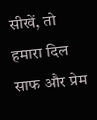सीखें, तो हमारा दिल साफ और प्रेम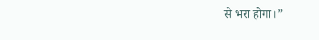से भरा होगा।”